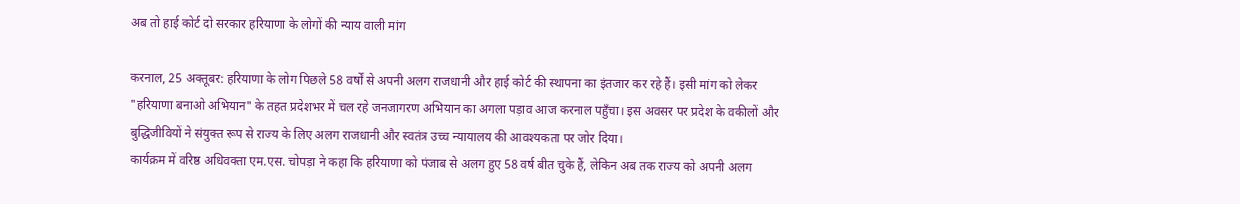अब तो हाई कोर्ट दो सरकार हरियाणा के लोगों की न्याय वाली मांग

करनाल, 25 अक्तूबर: हरियाणा के लोग पिछले 58 वर्षों से अपनी अलग राजधानी और हाई कोर्ट की स्थापना का इंतजार कर रहे हैं। इसी मांग को लेकर "हरियाणा बनाओ अभियान" के तहत प्रदेशभर में चल रहे जनजागरण अभियान का अगला पड़ाव आज करनाल पहुँचा। इस अवसर पर प्रदेश के वकीलों और बुद्धिजीवियों ने संयुक्त रूप से राज्य के लिए अलग राजधानी और स्वतंत्र उच्च न्यायालय की आवश्यकता पर जोर दिया।
कार्यक्रम में वरिष्ठ अधिवक्ता एम.एस. चोपड़ा ने कहा कि हरियाणा को पंजाब से अलग हुए 58 वर्ष बीत चुके हैं, लेकिन अब तक राज्य को अपनी अलग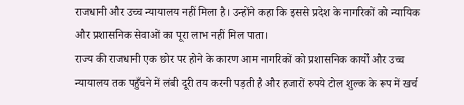राजधानी और उच्च न्यायालय नहीं मिला है। उन्होंने कहा कि इससे प्रदेश के नागरिकों को न्यायिक और प्रशासनिक सेवाओं का पूरा लाभ नहीं मिल पाता।
राज्य की राजधानी एक छोर पर होने के कारण आम नागरिकों को प्रशासनिक कार्यों और उच्च न्यायालय तक पहुँचने में लंबी दूरी तय करनी पड़ती है और हजारों रुपये टोल शुल्क के रूप में खर्च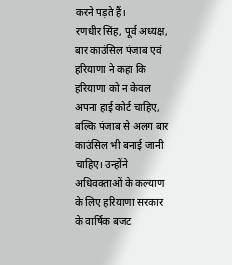करने पड़ते हैं।
रणधीर सिंह, पूर्व अध्यक्ष, बार काउंसिल पंजाब एवं हरियाणा ने कहा कि हरियाणा को न केवल अपना हाई कोर्ट चाहिए, बल्कि पंजाब से अलग बार काउंसिल भी बनाई जानी चाहिए। उन्होंने अधिवक्ताओं के कल्याण के लिए हरियाणा सरकार के वार्षिक बजट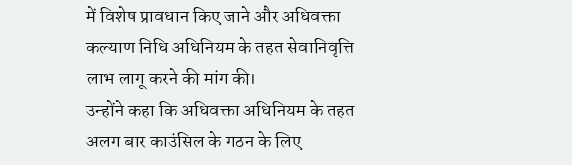में विशेष प्रावधान किए जाने और अधिवक्ता कल्याण निधि अधिनियम के तहत सेवानिवृत्ति लाभ लागू करने की मांग की।
उन्होंने कहा कि अधिवक्ता अधिनियम के तहत अलग बार काउंसिल के गठन के लिए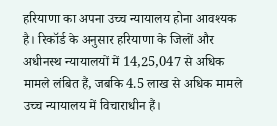हरियाणा का अपना उच्च न्यायालय होना आवश्यक है। रिकॉर्ड के अनुसार हरियाणा के जिलों और अधीनस्थ न्यायालयों में 14,25,047 से अधिक मामले लंबित हैं, जबकि 4.5 लाख से अधिक मामले उच्च न्यायालय में विचाराधीन हैं।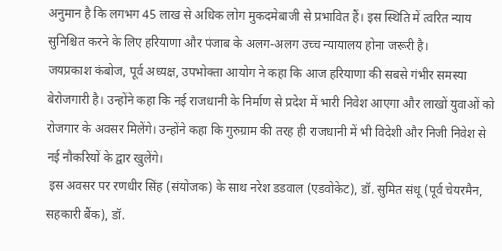अनुमान है कि लगभग 45 लाख से अधिक लोग मुकदमेबाजी से प्रभावित हैं। इस स्थिति में त्वरित न्याय सुनिश्चित करने के लिए हरियाणा और पंजाब के अलग-अलग उच्च न्यायालय होना जरूरी है।
जयप्रकाश कंबोज, पूर्व अध्यक्ष, उपभोक्ता आयोग ने कहा कि आज हरियाणा की सबसे गंभीर समस्या बेरोजगारी है। उन्होंने कहा कि नई राजधानी के निर्माण से प्रदेश में भारी निवेश आएगा और लाखों युवाओं को रोजगार के अवसर मिलेंगे। उन्होंने कहा कि गुरुग्राम की तरह ही राजधानी में भी विदेशी और निजी निवेश से नई नौकरियों के द्वार खुलेंगे।
 इस अवसर पर रणधीर सिंह (संयोजक) के साथ नरेश डडवाल (एडवोकेट), डॉ. सुमित संधू (पूर्व चेयरमैन, सहकारी बैंक), डॉ.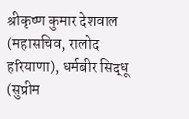श्रीकृष्ण कुमार देशवाल (महासचिव, रालोद हरियाणा), धर्मबीर सिद्धू (सुप्रीम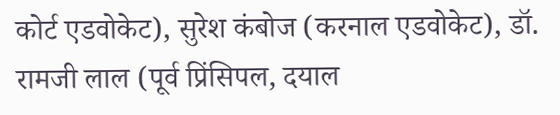कोर्ट एडवोकेट), सुरेश कंबोज (करनाल एडवोकेट), डॉ. रामजी लाल (पूर्व प्रिंसिपल, दयाल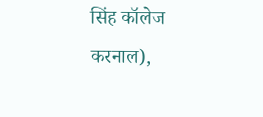सिंह कॉलेज करनाल),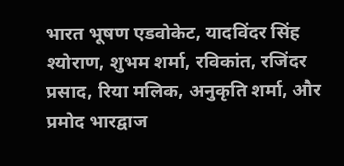भारत भूषण एडवोकेट, यादविंदर सिंह श्योराण, शुभम शर्मा, रविकांत, रजिंदर प्रसाद, रिया मलिक, अनुकृति शर्मा, और प्रमोद भारद्वाज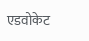एडवोकेट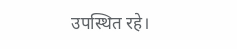उपस्थित रहे।